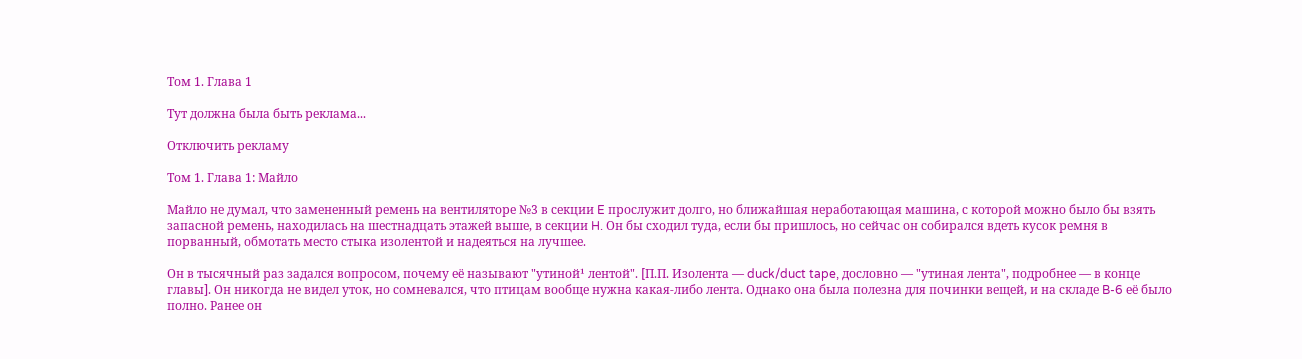Том 1. Глава 1

Тут должна была быть реклама...

Отключить рекламу

Том 1. Глава 1: Майло

Майло не думал, что замененный ремень на вентиляторе №3 в секции E прослужит долго, но ближайшая неработающая машина, с которой можно было бы взять запасной ремень, находилась на шестнадцать этажей выше, в секции H. Он бы сходил туда, если бы пришлось, но сейчас он собирался вдеть кусок ремня в порванный, обмотать место стыка изолентой и надеяться на лучшее.

Он в тысячный раз задался вопросом, почему её называют "утиной¹ лентой". [П.П. Изолента — duck/duct tape, дословно — "утиная лента", подробнее — в конце главы]. Он никогда не видел уток, но сомневался, что птицам вообще нужна какая-либо лента. Однако она была полезна для починки вещей, и на складе B-6 её было полно. Ранее он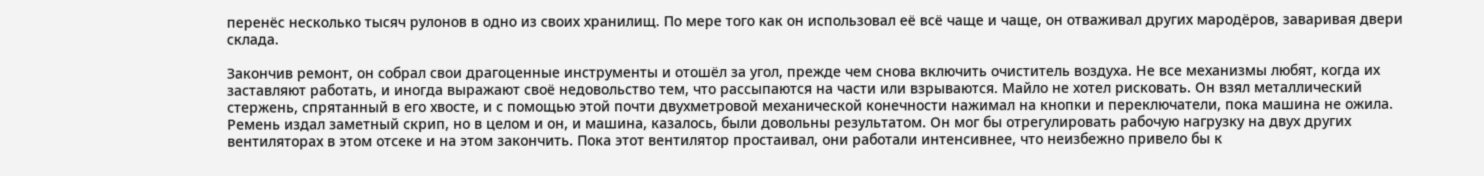перенёс несколько тысяч рулонов в одно из своих хранилищ. По мере того как он использовал её всё чаще и чаще, он отваживал других мародёров, заваривая двери склада.

Закончив ремонт, он собрал свои драгоценные инструменты и отошёл за угол, прежде чем снова включить очиститель воздуха. Не все механизмы любят, когда их заставляют работать, и иногда выражают своё недовольство тем, что рассыпаются на части или взрываются. Майло не хотел рисковать. Он взял металлический стержень, спрятанный в его хвосте, и с помощью этой почти двухметровой механической конечности нажимал на кнопки и переключатели, пока машина не ожила. Ремень издал заметный скрип, но в целом и он, и машина, казалось, были довольны результатом. Он мог бы отрегулировать рабочую нагрузку на двух других вентиляторах в этом отсеке и на этом закончить. Пока этот вентилятор простаивал, они работали интенсивнее, что неизбежно привело бы к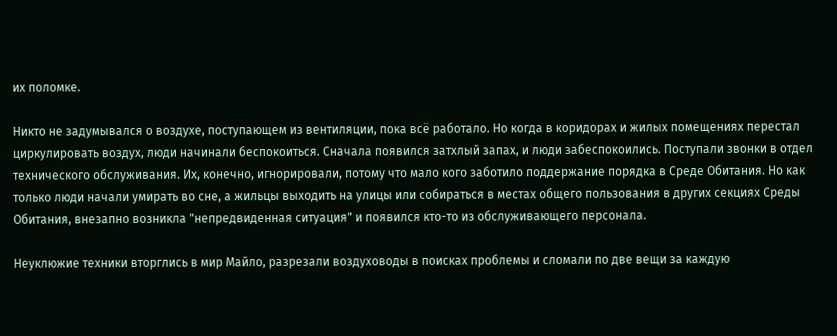их поломке.

Никто не задумывался о воздухе, поступающем из вентиляции, пока всё работало. Но когда в коридорах и жилых помещениях перестал циркулировать воздух, люди начинали беспокоиться. Сначала появился затхлый запах, и люди забеспокоились. Поступали звонки в отдел технического обслуживания. Их, конечно, игнорировали, потому что мало кого заботило поддержание порядка в Среде Обитания. Но как только люди начали умирать во сне, а жильцы выходить на улицы или собираться в местах общего пользования в других секциях Среды Обитания, внезапно возникла "непредвиденная ситуация" и появился кто-то из обслуживающего персонала.

Неуклюжие техники вторглись в мир Майло, разрезали воздуховоды в поисках проблемы и сломали по две вещи за каждую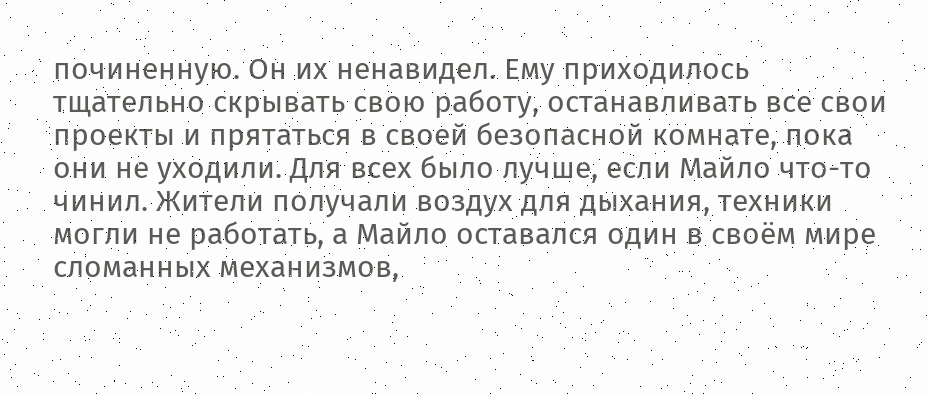починенную. Он их ненавидел. Ему приходилось тщательно скрывать свою работу, останавливать все свои проекты и прятаться в своей безопасной комнате, пока они не уходили. Для всех было лучше, если Майло что-то чинил. Жители получали воздух для дыхания, техники могли не работать, а Майло оставался один в своём мире сломанных механизмов,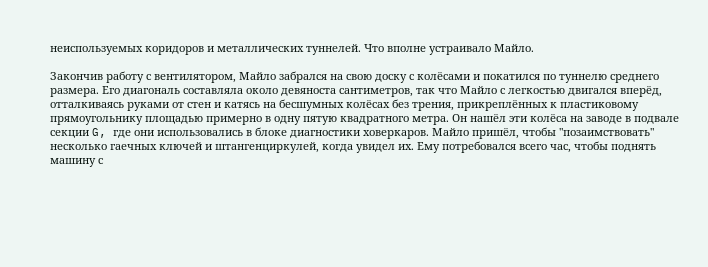неиспользуемых коридоров и металлических туннелей. Что вполне устраивало Майло.

Закончив работу с вентилятором, Майло забрался на свою доску с колёсами и покатился по туннелю среднего размера. Его диагональ составляла около девяноста сантиметров, так что Майло с легкостью двигался вперёд, отталкиваясь руками от стен и катясь на бесшумных колёсах без трения, прикреплённых к пластиковому прямоугольнику площадью примерно в одну пятую квадратного метра. Он нашёл эти колёса на заводе в подвале секции G, где они использовались в блоке диагностики ховеркаров. Майло пришёл, чтобы "позаимствовать" несколько гаечных ключей и штангенциркулей, когда увидел их. Ему потребовался всего час, чтобы поднять машину с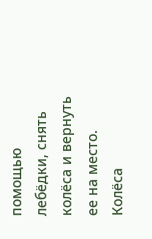помощью лебёдки, снять колёса и вернуть ее на место. Колёса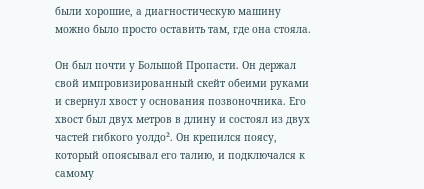были хорошие, а диагностическую машину можно было просто оставить там, где она стояла.

Он был почти у Большой Пропасти. Он держал свой импровизированный скейт обеими руками и свернул хвост у основания позвоночника. Его хвост был двух метров в длину и состоял из двух частей гибкого уолдо². Он крепился поясу, который опоясывал его талию, и подключался к самому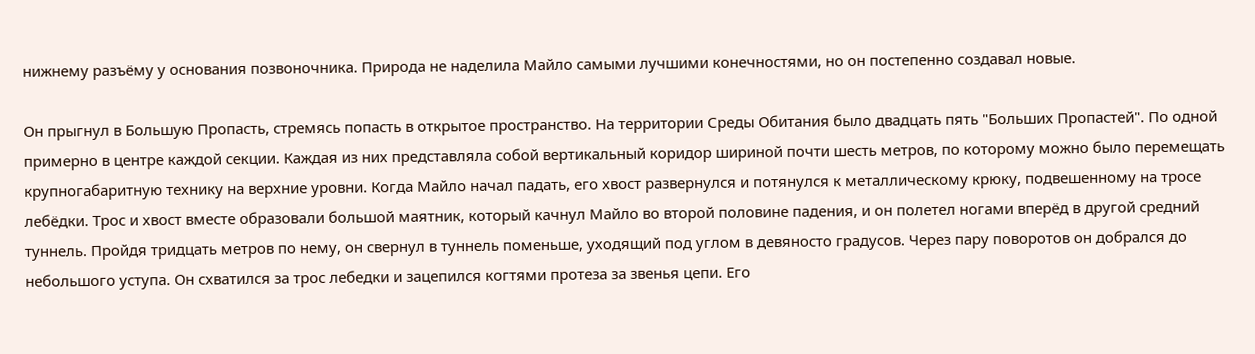нижнему разъёму у основания позвоночника. Природа не наделила Майло самыми лучшими конечностями, но он постепенно создавал новые.

Он прыгнул в Большую Пропасть, стремясь попасть в открытое пространство. На территории Среды Обитания было двадцать пять "Больших Пропастей". По одной примерно в центре каждой секции. Каждая из них представляла собой вертикальный коридор шириной почти шесть метров, по которому можно было перемещать крупногабаритную технику на верхние уровни. Когда Майло начал падать, его хвост развернулся и потянулся к металлическому крюку, подвешенному на тросе лебёдки. Трос и хвост вместе образовали большой маятник, который качнул Майло во второй половине падения, и он полетел ногами вперёд в другой средний туннель. Пройдя тридцать метров по нему, он свернул в туннель поменьше, уходящий под углом в девяносто градусов. Через пару поворотов он добрался до небольшого уступа. Он схватился за трос лебедки и зацепился когтями протеза за звенья цепи. Его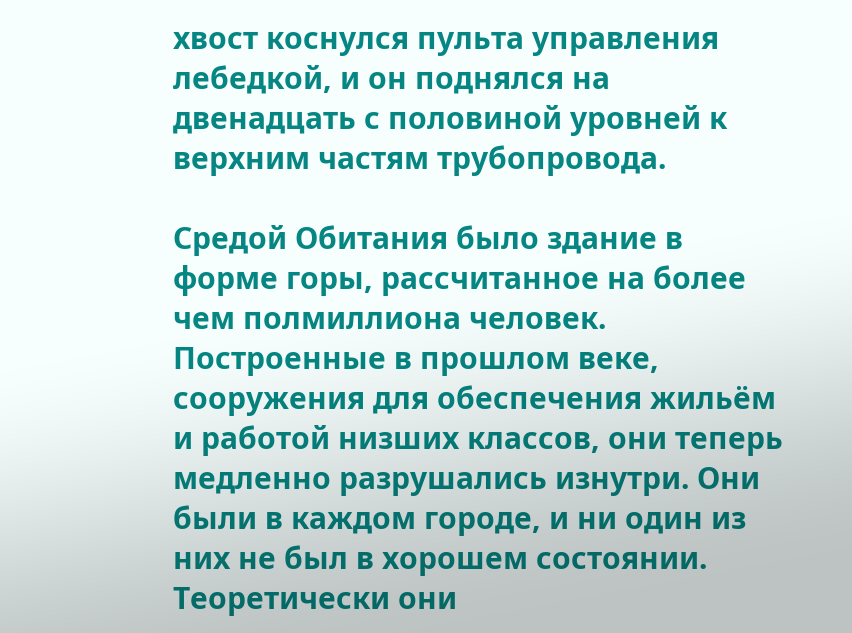хвост коснулся пульта управления лебедкой, и он поднялся на двенадцать с половиной уровней к верхним частям трубопровода.

Средой Обитания было здание в форме горы, рассчитанное на более чем полмиллиона человек. Построенные в прошлом веке, сооружения для обеспечения жильём и работой низших классов, они теперь медленно разрушались изнутри. Они были в каждом городе, и ни один из них не был в хорошем состоянии. Теоретически они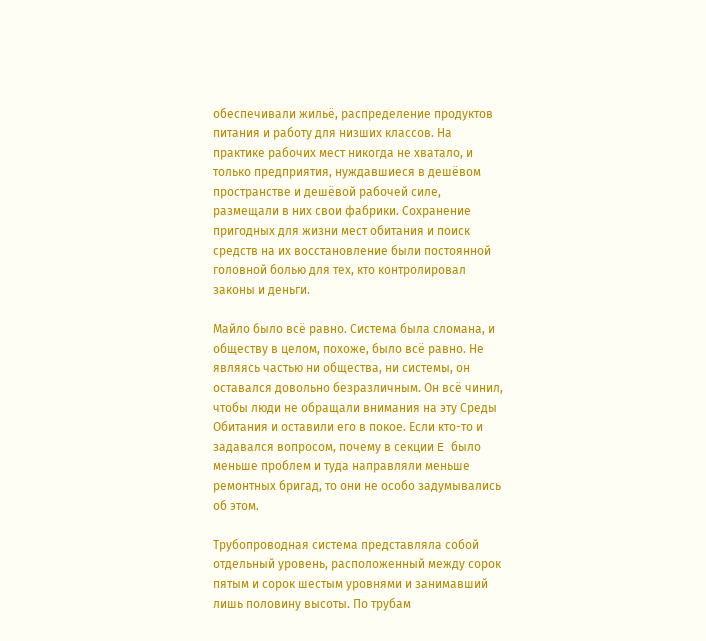обеспечивали жильё, распределение продуктов питания и работу для низших классов. На практике рабочих мест никогда не хватало, и только предприятия, нуждавшиеся в дешёвом пространстве и дешёвой рабочей силе, размещали в них свои фабрики. Сохранение пригодных для жизни мест обитания и поиск средств на их восстановление были постоянной головной болью для тех, кто контролировал законы и деньги.

Майло было всё равно. Система была сломана, и обществу в целом, похоже, было всё равно. Не являясь частью ни общества, ни системы, он оставался довольно безразличным. Он всё чинил, чтобы люди не обращали внимания на эту Среды Обитания и оставили его в покое. Если кто-то и задавался вопросом, почему в секции E было меньше проблем и туда направляли меньше ремонтных бригад, то они не особо задумывались об этом.

Трубопроводная система представляла собой отдельный уровень, расположенный между сорок пятым и сорок шестым уровнями и занимавший лишь половину высоты. По трубам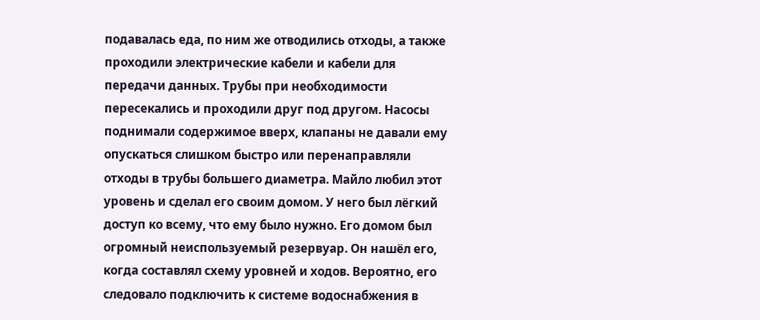подавалась еда, по ним же отводились отходы, а также проходили электрические кабели и кабели для передачи данных. Трубы при необходимости пересекались и проходили друг под другом. Насосы поднимали содержимое вверх, клапаны не давали ему опускаться слишком быстро или перенаправляли отходы в трубы большего диаметра. Майло любил этот уровень и сделал его своим домом. У него был лёгкий доступ ко всему, что ему было нужно. Его домом был огромный неиспользуемый резервуар. Он нашёл его, когда составлял схему уровней и ходов. Вероятно, его следовало подключить к системе водоснабжения в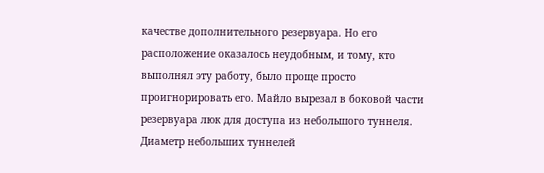качестве дополнительного резервуара. Но его расположение оказалось неудобным, и тому, кто выполнял эту работу, было проще просто проигнорировать его. Майло вырезал в боковой части резервуара люк для доступа из небольшого туннеля. Диаметр небольших туннелей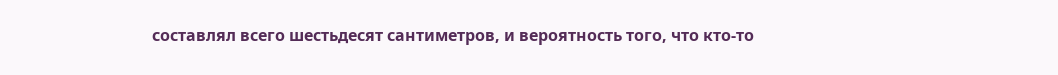составлял всего шестьдесят сантиметров, и вероятность того, что кто-то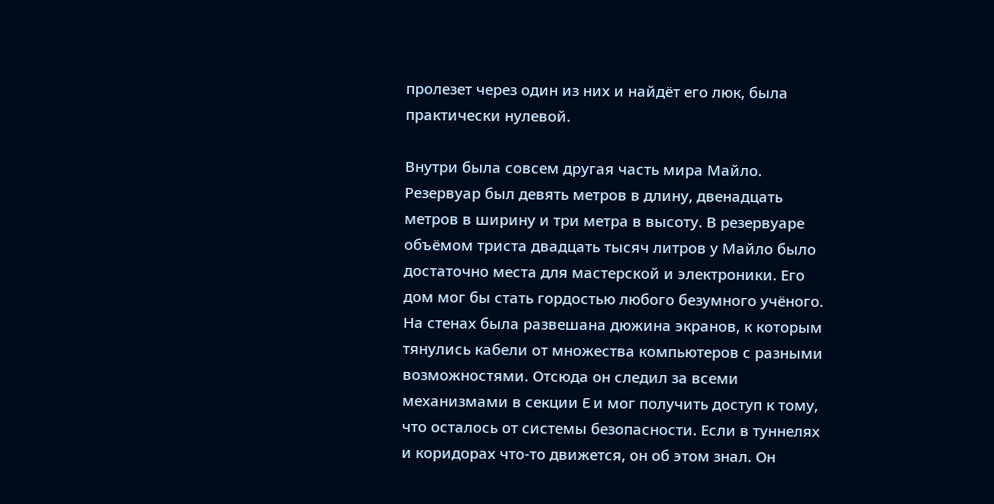пролезет через один из них и найдёт его люк, была практически нулевой.

Внутри была совсем другая часть мира Майло. Резервуар был девять метров в длину, двенадцать метров в ширину и три метра в высоту. В резервуаре объёмом триста двадцать тысяч литров у Майло было достаточно места для мастерской и электроники. Его дом мог бы стать гордостью любого безумного учёного. На стенах была развешана дюжина экранов, к которым тянулись кабели от множества компьютеров с разными возможностями. Отсюда он следил за всеми механизмами в секции E и мог получить доступ к тому, что осталось от системы безопасности. Если в туннелях и коридорах что-то движется, он об этом знал. Он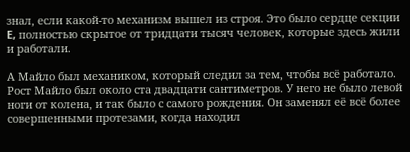знал, если какой-то механизм вышел из строя. Это было сердце секции E, полностью скрытое от тридцати тысяч человек, которые здесь жили и работали.

А Майло был механиком, который следил за тем, чтобы всё работало. Рост Майло был около ста двадцати сантиметров. У него не было левой ноги от колена, и так было с самого рождения. Он заменял её всё более совершенными протезами, когда находил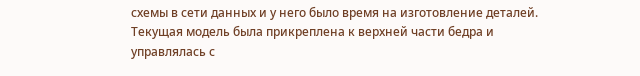схемы в сети данных и у него было время на изготовление деталей. Текущая модель была прикреплена к верхней части бедра и управлялась с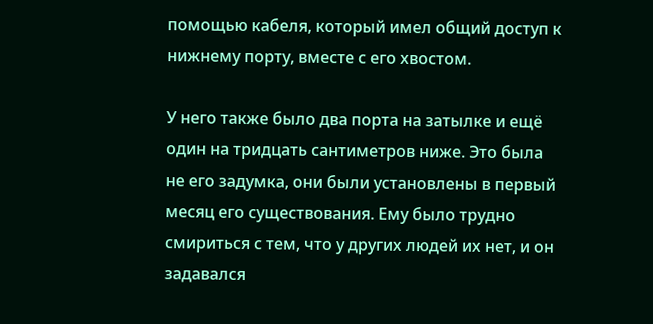помощью кабеля, который имел общий доступ к нижнему порту, вместе с его хвостом.

У него также было два порта на затылке и ещё один на тридцать сантиметров ниже. Это была не его задумка, они были установлены в первый месяц его существования. Ему было трудно смириться с тем, что у других людей их нет, и он задавался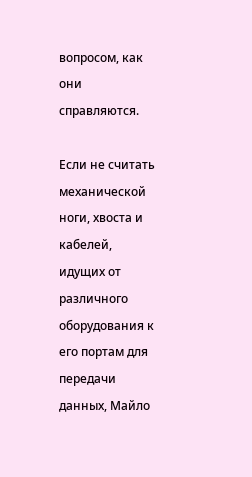вопросом, как они справляются.

Если не считать механической ноги, хвоста и кабелей, идущих от различного оборудования к его портам для передачи данных, Майло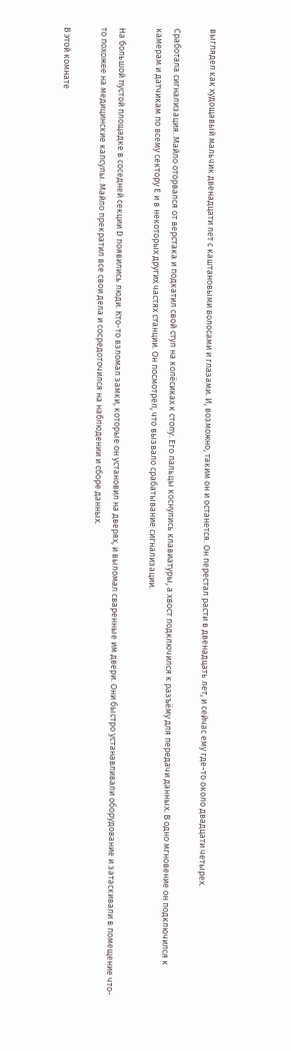выглядел как худощавый мальчик двенадцати лет с каштановыми волосами и глазами. И, возможно, таким он и останется. Он перестал расти в двенадцать лет, и сейчас ему где-то около двадцати четырех.

Сработала сигнализация. Майло оторвался от верстака и подкатил свой стул на колёсиках к столу. Его пальцы коснулись клавиатуры, а хвост подключился к разъёму для передачи данных. В одно мгновение он подключился к камерам и датчикам по всему сектору E и в некоторых других частях станции. Он посмотрел, что вызвало срабатывание сигнализации.

На большой пустой площадке в соседней секции D появились люди. Кто-то взломал замки, которые он установил на дверях, и выломал сваренные им двери. Они быстро устанавливали оборудование и затаскивали в помещение что-то похожее на медицинские капсулы. Майло прекратил все свои дела и сосредоточился на наблюдении и сборе данных.

В этой комнате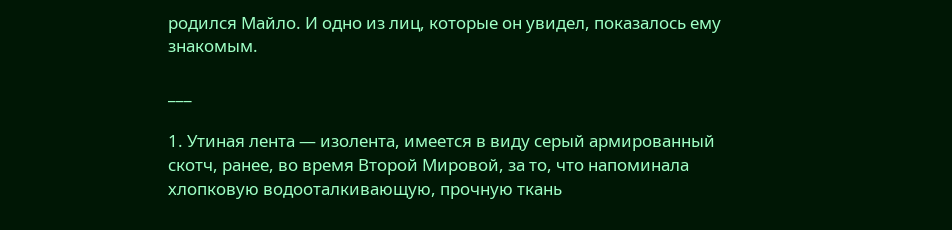родился Майло. И одно из лиц, которые он увидел, показалось ему знакомым.

___

1. Утиная лента — изолента, имеется в виду серый армированный скотч, ранее, во время Второй Мировой, за то, что напоминала хлопковую водооталкивающую, прочную ткань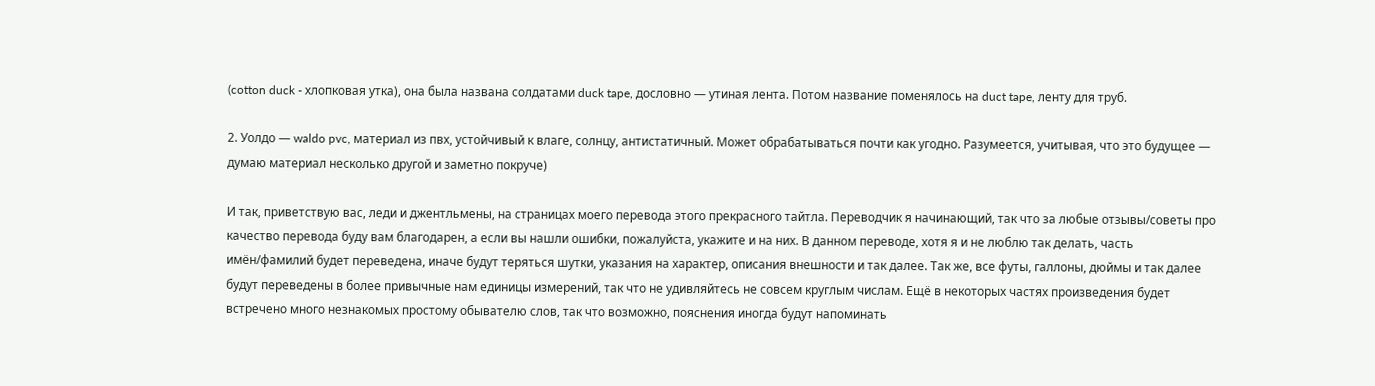(cotton duck - хлопковая утка), она была названа солдатами duck tape, дословно — утиная лента. Потом название поменялось на duct tape, ленту для труб.

2. Уолдо — waldo pvc, материал из пвх, устойчивый к влаге, солнцу, антистатичный. Может обрабатываться почти как угодно. Разумеется, учитывая, что это будущее — думаю материал несколько другой и заметно покруче)

И так, приветствую вас, леди и джентльмены, на страницах моего перевода этого прекрасного тайтла. Переводчик я начинающий, так что за любые отзывы/советы про качество перевода буду вам благодарен, а если вы нашли ошибки, пожалуйста, укажите и на них. В данном переводе, хотя я и не люблю так делать, часть имён/фамилий будет переведена, иначе будут теряться шутки, указания на характер, описания внешности и так далее. Так же, все футы, галлоны, дюймы и так далее будут переведены в более привычные нам единицы измерений, так что не удивляйтесь не совсем круглым числам. Ещё в некоторых частях произведения будет встречено много незнакомых простому обывателю слов, так что возможно, пояснения иногда будут напоминать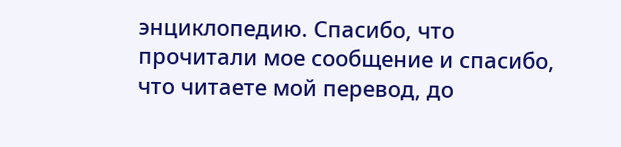энциклопедию. Спасибо, что прочитали мое сообщение и спасибо, что читаете мой перевод, до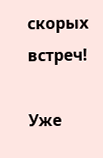скорых встреч!

Уже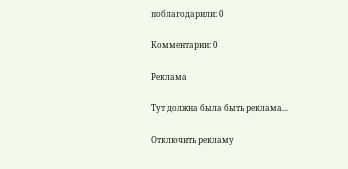поблагодарили: 0

Комментарии: 0

Реклама

Тут должна была быть реклама...

Отключить рекламу